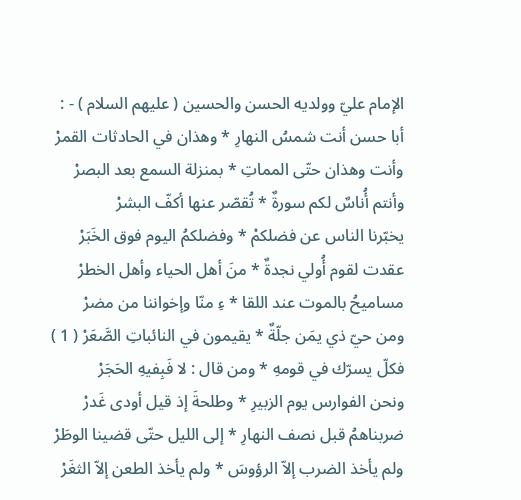الإمام عليّ وولديه الحسن والحسين ( عليهم السلام ) - :
أبا حسن أنت شمسُ النهارِ * وهذان في الحادثات القمرْ
وأنت وهذان حتّى المماتِ * بمنزلة السمع بعد البصرْ
وأنتم أُناسٌ لكم سورةٌ * تُقصّر عنها أكفّ البشرْ
يخبّرنا الناس عن فضلكمْ * وفضلكمُ اليوم فوق الخَبَرْ
عقدت لقوم أُولي نجدةٌ * منَ أهل الحياء وأهل الخطرْ
مساميحُ بالموت عند اللقا * ءِ منّا وإخواننا من مضرْ
ومن حيّ ذي يمَن جلّةٌ * يقيمون في النائباتِ الصَّعَرْ ( 1 )
فكلّ يسرّك في قومهِ * ومن قال : لا فَبِفيهِ الحَجَرْ
ونحن الفوارس يوم الزبيرِ * وطلحةَ إذ قيل أودى غَدرْ
ضربناهمُ قبل نصف النهارِ * إلى الليل حتّى قضينا الوطَرْ
ولم يأخذ الضرب إلاّ الرؤوسَ * ولم يأخذ الطعن إلاّ الثغَرْ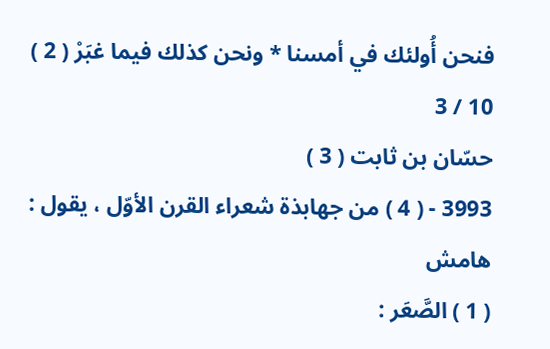فنحن أُولئك في أمسنا * ونحن كذلك فيما غبَرْ ( 2 )
10 / 3
حسّان بن ثابت ( 3 )
3993 - ( 4 ) من جهابذة شعراء القرن الأوّل ، يقول :
هامش
( 1 ) الصَّعَر :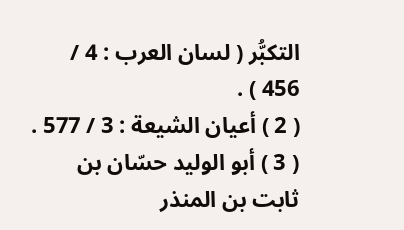التكبُّر ( لسان العرب : 4 / 456 ) .
( 2 ) أعيان الشيعة : 3 / 577 .
( 3 ) أبو الوليد حسّان بن ثابت بن المنذر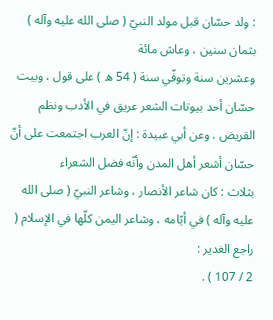: ولد حسّان قبل مولد النبيّ ( صلى الله عليه وآله ) بثمان سنين ، وعاش مائة
وعشرين سنة وتوفّي سنة ( 54 ه ) على قول ، وبيت حسّان أحد بيوتات الشعر عريق في الأدب ونظم
القريض . وعن أبي عبيدة : إنّ العرب اجتمعت على أنّ حسّان أشعر أهل المدن وأنّه فضل الشعراء
بثلاث : كان شاعر الأنصار ، وشاعر النبيّ ( صلى الله عليه وآله ) في أيّامه ، وشاعر اليمن كلّها في الإسلام ( راجع الغدير :
2 / 107 ) .